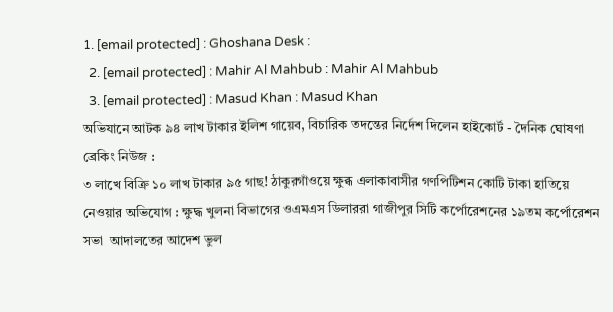1. [email protected] : Ghoshana Desk :
  2. [email protected] : Mahir Al Mahbub : Mahir Al Mahbub
  3. [email protected] : Masud Khan : Masud Khan
অভিযানে আটক ৯৪ লাখ টাকার ইলিশ গায়েব, বিচারিক তদন্তের নির্দেশ দিলেন হাইকোর্ট - দৈনিক ঘোষণা
ব্রেকিং নিউজ :
৩ লাখে বিক্রি ১০ লাখ টাকার ৯৫ গাছ! ঠাকুরগাঁওয়ে ক্ষুব্ধ এলাকাবাসীর গণপিটিশন কোটি টাকা হাতিয়ে নেওয়ার অভিযোগ : ক্ষুদ্ধ খুলনা বিভাগের ওএমএস ডিলাররা গাজীপুর সিটি কর্পোরেশনের ১৯তম কর্পোরেশন সভা  আদালতের আদেশ ভুল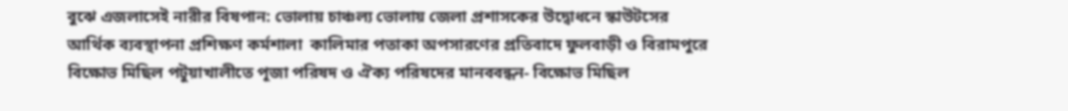বুঝে এজলাসেই নারীর বিষপান: ভোলায় চাঞ্চল্য ভোলায় জেলা প্রশাসকের উদ্বোধনে স্কাউটসের আর্থিক ব্যবস্থাপনা প্রশিক্ষণ কর্মশালা  কালিমার পতাকা অপসারণের প্রতিবাদে ফুলবাড়ী ও বিরামপুরে বিক্ষোভ মিছিল পটুয়াখালীতে পূজা পরিষদ ও ঐক্য পরিষদের মানববন্ধন- বিক্ষোভ মিছিল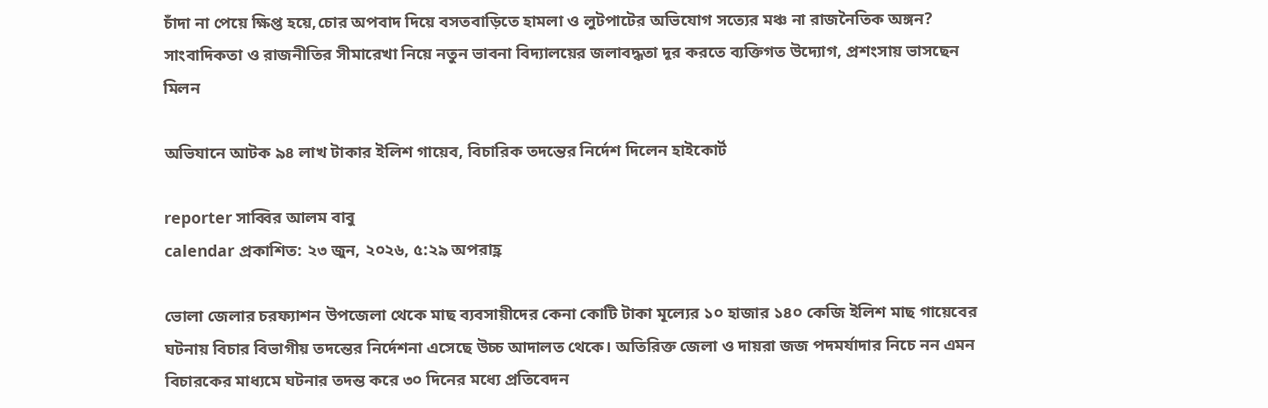চাঁদা না পেয়ে ক্ষিপ্ত হয়ে,চোর অপবাদ দিয়ে বসতবাড়িতে হামলা ও লুটপাটের অভিযোগ সত্যের মঞ্চ না রাজনৈতিক অঙ্গন? সাংবাদিকতা ও রাজনীতির সীমারেখা নিয়ে নতুন ভাবনা বিদ্যালয়ের জলাবদ্ধতা দূর করতে ব্যক্তিগত উদ্যোগ, প্রশংসায় ভাসছেন মিলন

অভিযানে আটক ৯৪ লাখ টাকার ইলিশ গায়েব, বিচারিক তদন্তের নির্দেশ দিলেন হাইকোর্ট

reporter সাব্বির আলম বাবু
calendar প্রকাশিত: ২৩ জুন, ২০২৬, ৫:২৯ অপরাহ্ণ

ভোলা জেলার চরফ্যাশন উপজেলা থেকে মাছ ব্যবসায়ীদের কেনা কোটি টাকা মূল্যের ১০ হাজার ১৪০ কেজি ইলিশ মাছ গায়েবের ঘটনায় বিচার বিভাগীয় তদন্তের নির্দেশনা এসেছে উচ্চ আদালত থেকে। অতিরিক্ত জেলা ও দায়রা জজ পদমর্যাদার নিচে নন এমন বিচারকের মাধ্যমে ঘটনার তদন্ত করে ৩০ দিনের মধ্যে প্রতিবেদন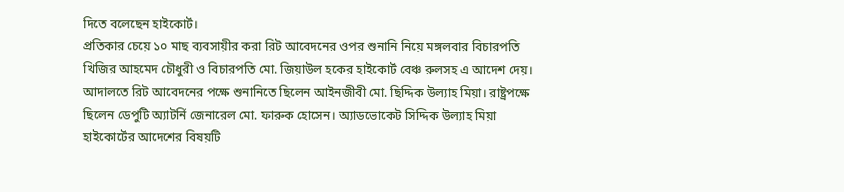দিতে বলেছেন হাইকোর্ট।
প্রতিকার চেয়ে ১০ মাছ ব্যবসায়ীর করা রিট আবেদনের ওপর শুনানি নিয়ে মঙ্গলবার বিচারপতি খিজির আহমেদ চৌধুরী ও বিচারপতি মো. জিয়াউল হকের হাইকোর্ট বেঞ্চ রুলসহ এ আদেশ দেয়। আদালতে রিট আবেদনের পক্ষে শুনানিতে ছিলেন আইনজীবী মো. ছিদ্দিক উল্যাহ মিয়া। রাষ্ট্রপক্ষে ছিলেন ডেপুটি অ্যাটর্নি জেনারেল মো. ফারুক হোসেন। অ্যাডভোকেট সিদ্দিক উল্যাহ মিয়া হাইকোর্টের আদেশের বিষয়টি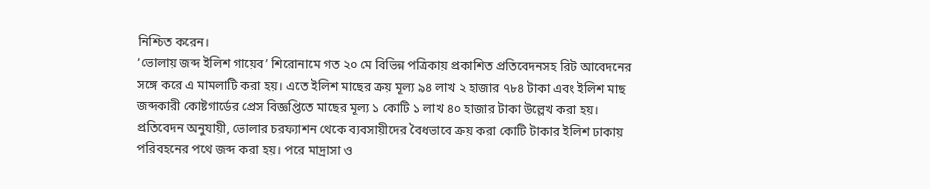নিশ্চিত করেন।
‘ভোলায় জব্দ ইলিশ গায়েব’ শিরোনামে গত ২০ মে বিভিন্ন পত্রিকায় প্রকাশিত প্রতিবেদনসহ রিট আবেদনের সঙ্গে করে এ মামলাটি করা হয়। এতে ইলিশ মাছের ক্রয় মূল্য ৯৪ লাখ ২ হাজার ৭৮৪ টাকা এবং ইলিশ মাছ জব্দকারী কোষ্টগার্ডের প্রেস বিজ্ঞপ্তিতে মাছের মূল্য ১ কোটি ১ লাখ ৪০ হাজার টাকা উল্লেখ করা হয়।
প্রতিবেদন অনুযায়ী, ভোলার চরফ্যাশন থেকে ব্যবসায়ীদের বৈধভাবে ক্রয় করা কোটি টাকার ইলিশ ঢাকায় পরিবহনের পথে জব্দ করা হয়। পরে মাদ্রাসা ও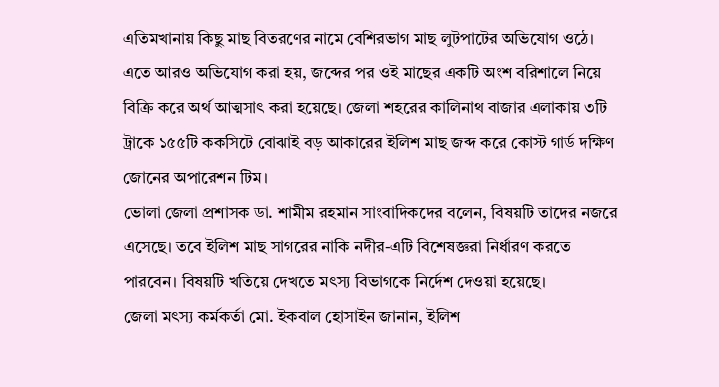এতিমখানায় কিছু মাছ বিতরণের নামে বেশিরভাগ মাছ লুটপাটের অভিযোগ ওঠে। এতে আরও অভিযোগ করা হয়, জব্দের পর ওই মাছের একটি অংশ বরিশালে নিয়ে বিক্রি করে অর্থ আত্মসাৎ করা হয়েছে। জেলা শহরের কালিনাথ বাজার এলাকায় ৩টি ট্রাকে ১৫৫টি ককসিটে বোঝাই বড় আকারের ইলিশ মাছ জব্দ করে কোস্ট গার্ড দক্ষিণ জোনের অপারেশন টিম।
ভোলা জেলা প্রশাসক ডা. শামীম রহমান সাংবাদিকদের বলেন, বিষয়টি তাদের নজরে এসেছে। তবে ইলিশ মাছ সাগরের নাকি নদীর-এটি বিশেষজ্ঞরা নির্ধারণ করতে পারবেন। বিষয়টি খতিয়ে দেখতে মৎস্য বিভাগকে নির্দেশ দেওয়া হয়েছে।
জেলা মৎস্য কর্মকর্তা মো. ইকবাল হোসাইন জানান, ইলিশ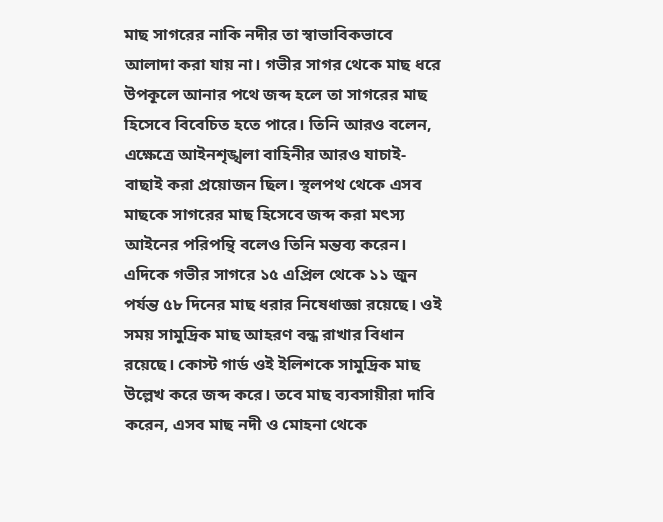মাছ সাগরের নাকি নদীর তা স্বাভাবিকভাবে আলাদা করা যায় না। গভীর সাগর থেকে মাছ ধরে উপকূলে আনার পথে জব্দ হলে তা সাগরের মাছ হিসেবে বিবেচিত হতে পারে। তিনি আরও বলেন, এক্ষেত্রে আইনশৃঙ্খলা বাহিনীর আরও যাচাই-বাছাই করা প্রয়োজন ছিল। স্থলপথ থেকে এসব মাছকে সাগরের মাছ হিসেবে জব্দ করা মৎস্য আইনের পরিপন্থি বলেও তিনি মন্তব্য করেন।
এদিকে গভীর সাগরে ১৫ এপ্রিল থেকে ১১ জুন পর্যন্ত ৫৮ দিনের মাছ ধরার নিষেধাজ্ঞা রয়েছে। ওই সময় সামুদ্রিক মাছ আহরণ বন্ধ রাখার বিধান রয়েছে। কোস্ট গার্ড ওই ইলিশকে সামুদ্রিক মাছ উল্লেখ করে জব্দ করে। তবে মাছ ব্যবসায়ীরা দাবি করেন, এসব মাছ নদী ও মোহনা থেকে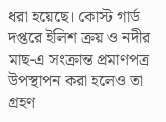ধরা হয়েছে। কোস্ট গার্ড দপ্তরে ইলিশ ক্রয় ও নদীর মাছ-এ সংক্রান্ত প্রমাণপত্র উপস্থাপন করা হলেও তা গ্রহণ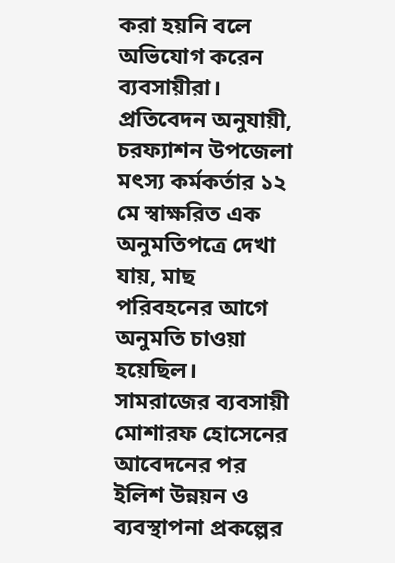করা হয়নি বলে অভিযোগ করেন ব্যবসায়ীরা। প্রতিবেদন অনুযায়ী, চরফ্যাশন উপজেলা মৎস্য কর্মকর্তার ১২ মে স্বাক্ষরিত এক অনুমতিপত্রে দেখা যায়, মাছ পরিবহনের আগে অনুমতি চাওয়া হয়েছিল। সামরাজের ব্যবসায়ী মোশারফ হোসেনের আবেদনের পর ইলিশ উন্নয়ন ও ব্যবস্থাপনা প্রকল্পের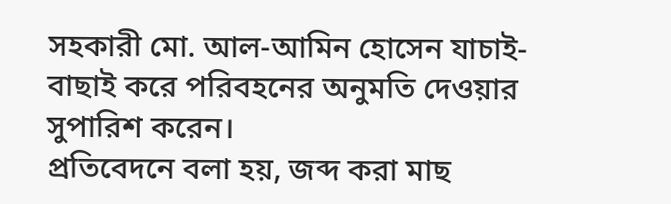সহকারী মো. আল-আমিন হোসেন যাচাই-বাছাই করে পরিবহনের অনুমতি দেওয়ার সুপারিশ করেন।
প্রতিবেদনে বলা হয়, জব্দ করা মাছ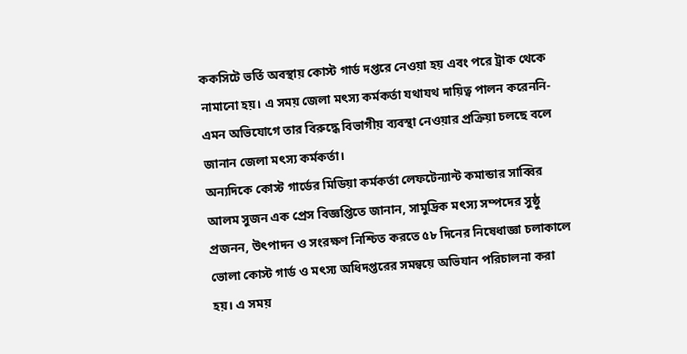ককসিটে ভর্তি অবস্থায় কোস্ট গার্ড দপ্তরে নেওয়া হয় এবং পরে ট্রাক থেকে নামানো হয়। এ সময় জেলা মৎস্য কর্মকর্তা যথাযথ দায়িত্ব পালন করেননি-এমন অভিযোগে তার বিরুদ্ধে বিভাগীয় ব্যবস্থা নেওয়ার প্রক্রিয়া চলছে বলে জানান জেলা মৎস্য কর্মকর্তা।
অন্যদিকে কোস্ট গার্ডের মিডিয়া কর্মকর্তা লেফটেন্যান্ট কমান্ডার সাব্বির আলম সুজন এক প্রেস বিজ্ঞপ্তিতে জানান, সামুদ্রিক মৎস্য সম্পদের সুষ্ঠু প্রজনন, উৎপাদন ও সংরক্ষণ নিশ্চিত করতে ৫৮ দিনের নিষেধাজ্ঞা চলাকালে ভোলা কোস্ট গার্ড ও মৎস্য অধিদপ্তরের সমন্বয়ে অভিযান পরিচালনা করা হয়। এ সময়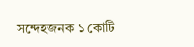সন্দেহজনক ১ কোটি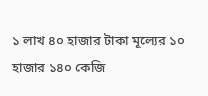১ লাখ ৪০ হাজার টাকা মূল্যের ১০ হাজার ১৪০ কেজি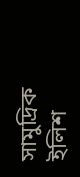সামুদ্রিক ইলিশ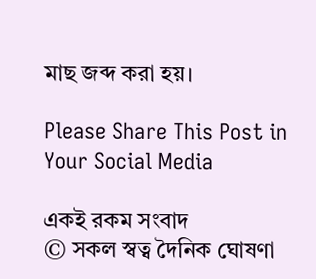মাছ জব্দ করা হয়।

Please Share This Post in Your Social Media

একই রকম সংবাদ
© সকল স্বত্ব দৈনিক ঘোষণা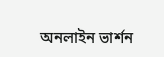অনলাইন ভার্শন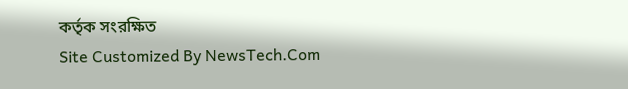কর্তৃক সংরক্ষিত
Site Customized By NewsTech.Com